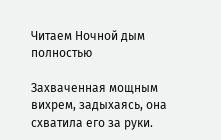Читаем Ночной дым полностью

Захваченная мощным вихрем, задыхаясь, она схватила его за руки.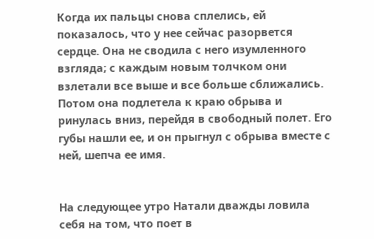Когда их пальцы снова сплелись, ей показалось, что у нее сейчас разорвется сердце. Она не сводила с него изумленного взгляда; с каждым новым толчком они взлетали все выше и все больше сближались. Потом она подлетела к краю обрыва и ринулась вниз, перейдя в свободный полет. Его губы нашли ее, и он прыгнул с обрыва вместе с ней, шепча ее имя.


На следующее утро Натали дважды ловила себя на том, что поет в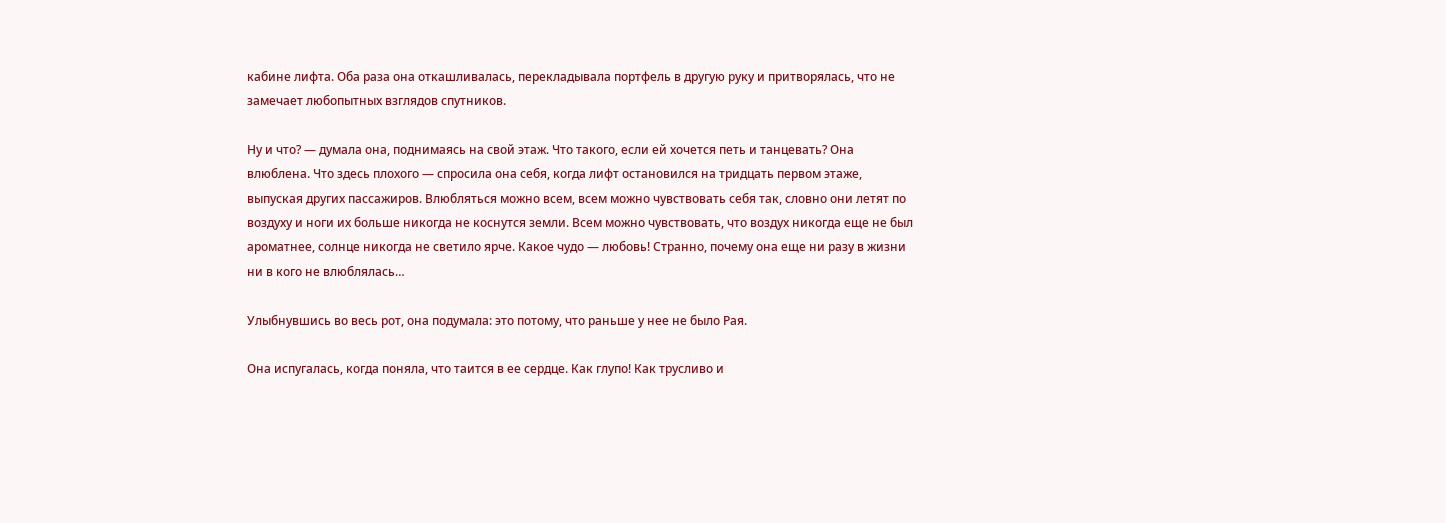кабине лифта. Оба раза она откашливалась, перекладывала портфель в другую руку и притворялась, что не замечает любопытных взглядов спутников.

Ну и что? — думала она, поднимаясь на свой этаж. Что такого, если ей хочется петь и танцевать? Она влюблена. Что здесь плохого — спросила она себя, когда лифт остановился на тридцать первом этаже, выпуская других пассажиров. Влюбляться можно всем, всем можно чувствовать себя так, словно они летят по воздуху и ноги их больше никогда не коснутся земли. Всем можно чувствовать, что воздух никогда еще не был ароматнее, солнце никогда не светило ярче. Какое чудо — любовь! Странно, почему она еще ни разу в жизни ни в кого не влюблялась…

Улыбнувшись во весь рот, она подумала: это потому, что раньше у нее не было Рая.

Она испугалась, когда поняла, что таится в ее сердце. Как глупо! Как трусливо и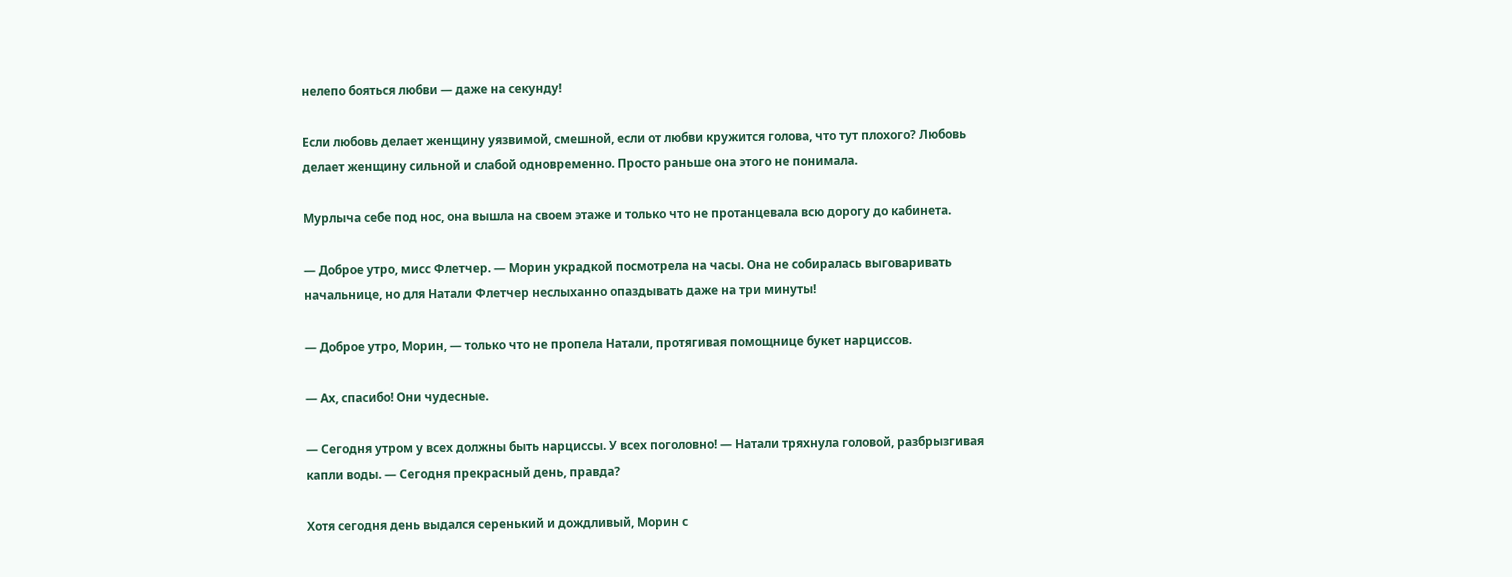нелепо бояться любви — даже на секунду!

Если любовь делает женщину уязвимой, смешной, если от любви кружится голова, что тут плохого? Любовь делает женщину сильной и слабой одновременно. Просто раньше она этого не понимала.

Мурлыча себе под нос, она вышла на своем этаже и только что не протанцевала всю дорогу до кабинета.

— Доброе утро, мисс Флетчер. — Морин украдкой посмотрела на часы. Она не собиралась выговаривать начальнице, но для Натали Флетчер неслыханно опаздывать даже на три минуты!

— Доброе утро, Морин, — только что не пропела Натали, протягивая помощнице букет нарциссов.

— Ах, спасибо! Они чудесные.

— Сегодня утром у всех должны быть нарциссы. У всех поголовно! — Натали тряхнула головой, разбрызгивая капли воды. — Сегодня прекрасный день, правда?

Хотя сегодня день выдался серенький и дождливый, Морин с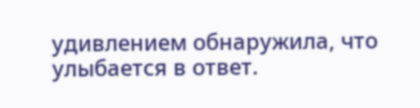удивлением обнаружила, что улыбается в ответ.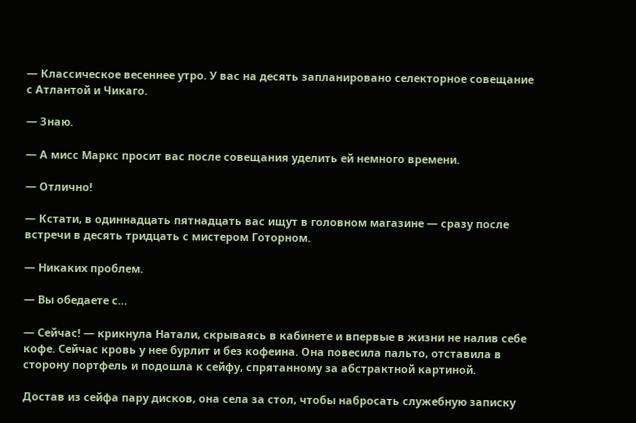— Классическое весеннее утро. У вас на десять запланировано селекторное совещание с Атлантой и Чикаго.

— Знаю.

— А мисс Маркс просит вас после совещания уделить ей немного времени.

— Отлично!

— Кстати, в одиннадцать пятнадцать вас ищут в головном магазине — сразу после встречи в десять тридцать с мистером Готорном.

— Никаких проблем.

— Вы обедаете с…

— Сейчас! — крикнула Натали, скрываясь в кабинете и впервые в жизни не налив себе кофе. Сейчас кровь у нее бурлит и без кофеина. Она повесила пальто, отставила в сторону портфель и подошла к сейфу, спрятанному за абстрактной картиной.

Достав из сейфа пару дисков, она села за стол, чтобы набросать служебную записку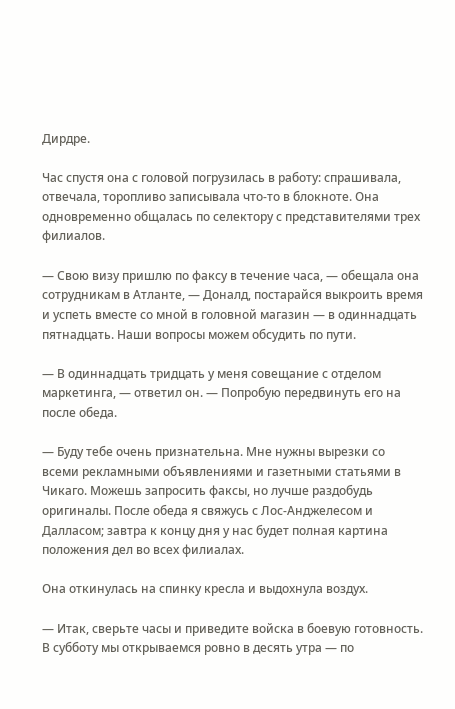Дирдре.

Час спустя она с головой погрузилась в работу: спрашивала, отвечала, торопливо записывала что-то в блокноте. Она одновременно общалась по селектору с представителями трех филиалов.

— Свою визу пришлю по факсу в течение часа, — обещала она сотрудникам в Атланте, — Доналд, постарайся выкроить время и успеть вместе со мной в головной магазин — в одиннадцать пятнадцать. Наши вопросы можем обсудить по пути.

— В одиннадцать тридцать у меня совещание с отделом маркетинга, — ответил он. — Попробую передвинуть его на после обеда.

— Буду тебе очень признательна. Мне нужны вырезки со всеми рекламными объявлениями и газетными статьями в Чикаго. Можешь запросить факсы, но лучше раздобудь оригиналы. После обеда я свяжусь с Лос-Анджелесом и Далласом; завтра к концу дня у нас будет полная картина положения дел во всех филиалах.

Она откинулась на спинку кресла и выдохнула воздух.

— Итак, сверьте часы и приведите войска в боевую готовность. В субботу мы открываемся ровно в десять утра — по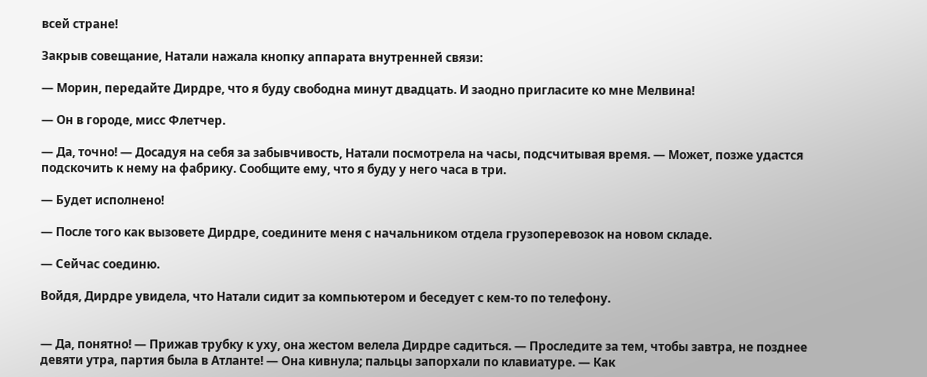всей стране!

Закрыв совещание, Натали нажала кнопку аппарата внутренней связи:

— Морин, передайте Дирдре, что я буду свободна минут двадцать. И заодно пригласите ко мне Мелвина!

— Он в городе, мисс Флетчер.

— Да, точно! — Досадуя на себя за забывчивость, Натали посмотрела на часы, подсчитывая время. — Может, позже удастся подскочить к нему на фабрику. Сообщите ему, что я буду у него часа в три.

— Будет исполнено!

— После того как вызовете Дирдре, соедините меня с начальником отдела грузоперевозок на новом складе.

— Сейчас соединю.

Войдя, Дирдре увидела, что Натали сидит за компьютером и беседует с кем-то по телефону.


— Да, понятно! — Прижав трубку к уху, она жестом велела Дирдре садиться. — Проследите за тем, чтобы завтра, не позднее девяти утра, партия была в Атланте! — Она кивнула; пальцы запорхали по клавиатуре. — Как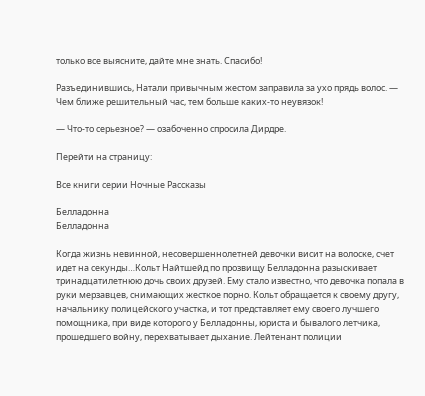только все выясните, дайте мне знать. Спасибо!

Разъединившись, Натали привычным жестом заправила за ухо прядь волос. — Чем ближе решительный час, тем больше каких-то неувязок!

— Что-то серьезное? — озабоченно спросила Дирдре.

Перейти на страницу:

Все книги серии Ночные Рассказы

Белладонна
Белладонна

Когда жизнь невинной, несовершеннолетней девочки висит на волоске, счет идет на секунды…Кольт Найтшейд по прозвищу Белладонна разыскивает тринадцатилетнюю дочь своих друзей. Ему стало известно, что девочка попала в руки мерзавцев, снимающих жесткое порно. Кольт обращается к своему другу, начальнику полицейского участка, и тот представляет ему своего лучшего помощника, при виде которого у Белладонны, юриста и бывалого летчика, прошедшего войну, перехватывает дыхание. Лейтенант полиции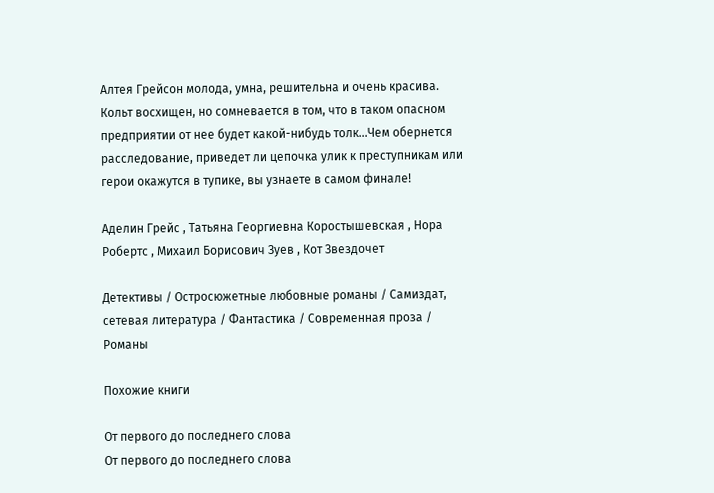Алтея Грейсон молода, умна, решительна и очень красива. Кольт восхищен, но сомневается в том, что в таком опасном предприятии от нее будет какой-нибудь толк…Чем обернется расследование, приведет ли цепочка улик к преступникам или герои окажутся в тупике, вы узнаете в самом финале!

Аделин Грейс , Татьяна Георгиевна Коростышевская , Нора Робертс , Михаил Борисович Зуев , Кот Звездочет

Детективы / Остросюжетные любовные романы / Самиздат, сетевая литература / Фантастика / Современная проза / Романы

Похожие книги

От первого до последнего слова
От первого до последнего слова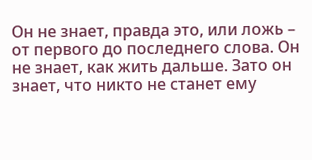Он не знает, правда это, или ложь – от первого до последнего слова. Он не знает, как жить дальше. Зато он знает, что никто не станет ему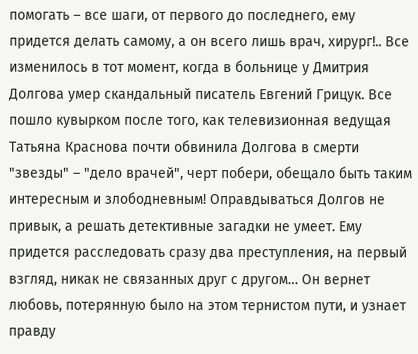помогать – все шаги, от первого до последнего, ему придется делать самому, а он всего лишь врач, хирург!.. Все изменилось в тот момент, когда в больнице у Дмитрия Долгова умер скандальный писатель Евгений Грицук. Все пошло кувырком после того, как телевизионная ведущая Татьяна Краснова почти обвинила Долгова в смерти "звезды" – "дело врачей", черт побери, обещало быть таким интересным и злободневным! Оправдываться Долгов не привык, а решать детективные загадки не умеет. Ему придется расследовать сразу два преступления, на первый взгляд, никак не связанных друг с другом… Он вернет любовь, потерянную было на этом тернистом пути, и узнает правду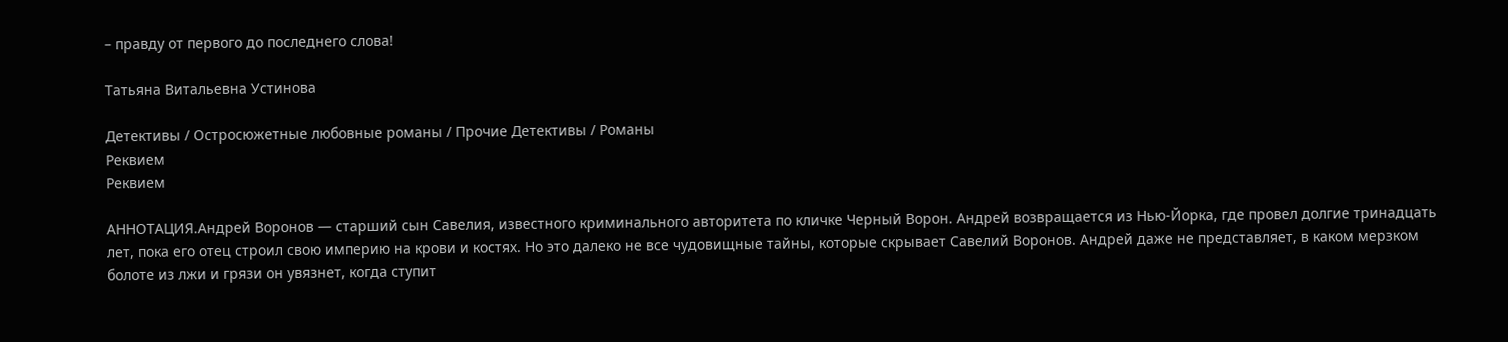– правду от первого до последнего слова!

Татьяна Витальевна Устинова

Детективы / Остросюжетные любовные романы / Прочие Детективы / Романы
Реквием
Реквием

АННОТАЦИЯ.Андрей Воронов — старший сын Савелия, известного криминального авторитета по кличке Черный Ворон. Андрей возвращается из Нью-Йорка, где провел долгие тринадцать лет, пока его отец строил свою империю на крови и костях. Но это далеко не все чудовищные тайны, которые скрывает Савелий Воронов. Андрей даже не представляет, в каком мерзком болоте из лжи и грязи он увязнет, когда ступит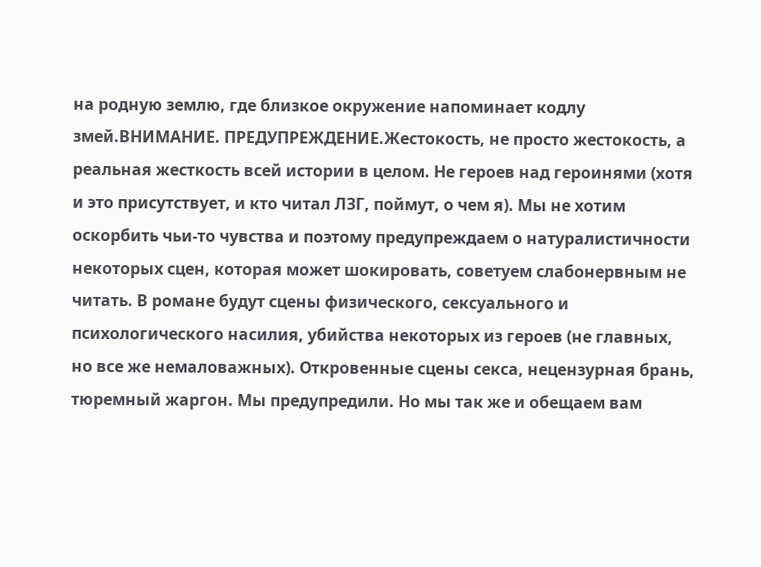на родную землю, где близкое окружение напоминает кодлу змей.ВНИМАНИЕ. ПРЕДУПРЕЖДЕНИЕ.Жестокость, не просто жестокость, а реальная жесткость всей истории в целом. Не героев над героинями (хотя и это присутствует, и кто читал ЛЗГ, поймут, о чем я). Мы не хотим оскорбить чьи-то чувства и поэтому предупреждаем о натуралистичности некоторых сцен, которая может шокировать, советуем слабонервным не читать. В романе будут сцены физического, сексуального и психологического насилия, убийства некоторых из героев (не главных, но все же немаловажных). Откровенные сцены секса, нецензурная брань, тюремный жаргон. Мы предупредили. Но мы так же и обещаем вам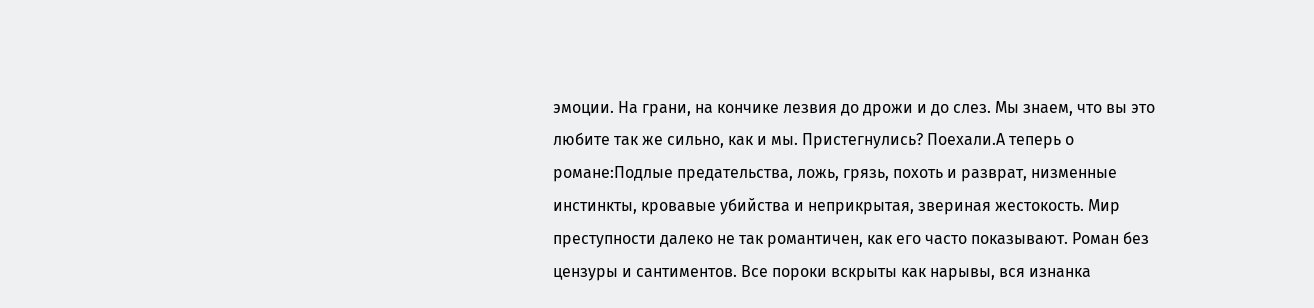эмоции. На грани, на кончике лезвия до дрожи и до слез. Мы знаем, что вы это любите так же сильно, как и мы. Пристегнулись? Поехали.А теперь о романе:Подлые предательства, ложь, грязь, похоть и разврат, низменные инстинкты, кровавые убийства и неприкрытая, звериная жестокость. Мир преступности далеко не так романтичен, как его часто показывают. Роман без цензуры и сантиментов. Все пороки вскрыты как нарывы, вся изнанка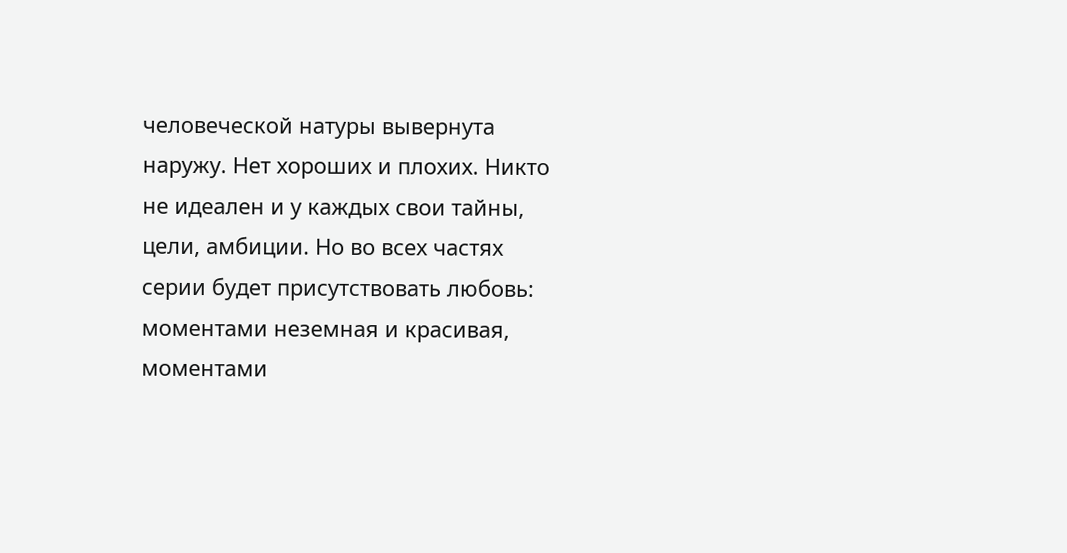человеческой натуры вывернута наружу. Нет хороших и плохих. Никто не идеален и у каждых свои тайны, цели, амбиции. Но во всех частях серии будет присутствовать любовь: моментами неземная и красивая, моментами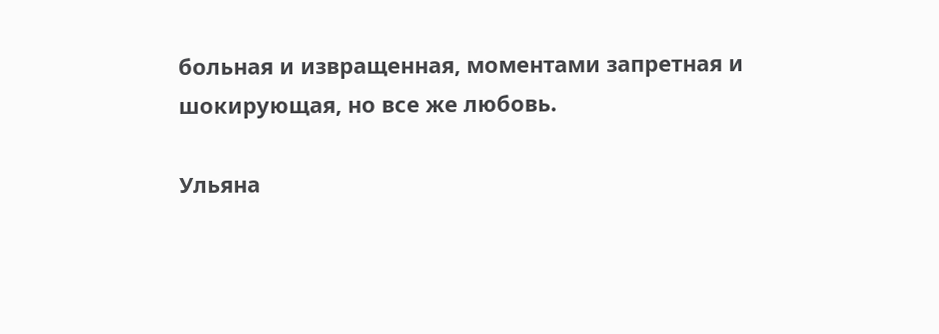больная и извращенная, моментами запретная и шокирующая, но все же любовь.

Ульяна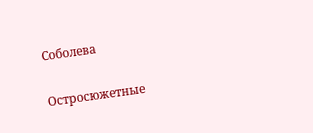Соболева

Остросюжетные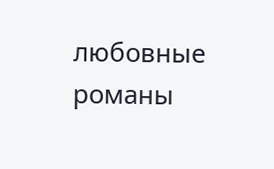любовные романы